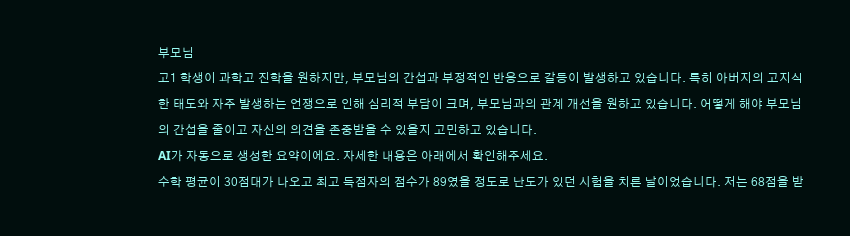부모님
고1 학생이 과학고 진학을 원하지만, 부모님의 간섭과 부정적인 반응으로 갈등이 발생하고 있습니다. 특히 아버지의 고지식한 태도와 자주 발생하는 언쟁으로 인해 심리적 부담이 크며, 부모님과의 관계 개선을 원하고 있습니다. 어떻게 해야 부모님의 간섭을 줄이고 자신의 의견을 존중받을 수 있을지 고민하고 있습니다.
AI가 자동으로 생성한 요약이에요. 자세한 내용은 아래에서 확인해주세요.
수학 평균이 30점대가 나오고 최고 득점자의 점수가 89였을 정도로 난도가 있던 시험을 치른 날이었습니다. 저는 68점을 받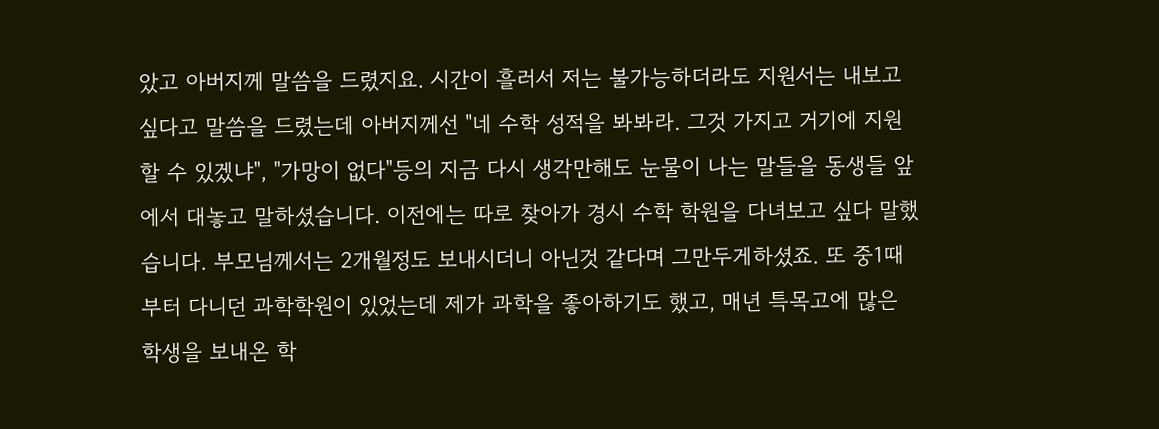았고 아버지께 말씀을 드렸지요. 시간이 흘러서 저는 불가능하더라도 지원서는 내보고 싶다고 말씀을 드렸는데 아버지께선 "네 수학 성적을 봐봐라. 그것 가지고 거기에 지원할 수 있겠냐", "가망이 없다"등의 지금 다시 생각만해도 눈물이 나는 말들을 동생들 앞에서 대놓고 말하셨습니다. 이전에는 따로 찾아가 경시 수학 학원을 다녀보고 싶다 말했습니다. 부모님께서는 2개월정도 보내시더니 아닌것 같다며 그만두게하셨죠. 또 중1때부터 다니던 과학학원이 있었는데 제가 과학을 좋아하기도 했고, 매년 특목고에 많은 학생을 보내온 학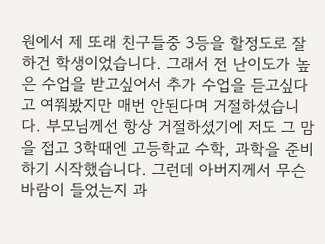원에서 제 또래 친구들중 3등을 할정도로 잘하건 학생이었습니다. 그래서 전 난이도가 높은 수업을 받고싶어서 추가 수업을 듣고싶다고 여쭤봤지만 매번 안된다며 거절하셨습니다. 부모님께선 항상 거절하셨기에 저도 그 맘을 접고 3학때엔 고등학교 수학, 과학을 준비하기 시작했습니다. 그런데 아버지께서 무슨 바람이 들었는지 과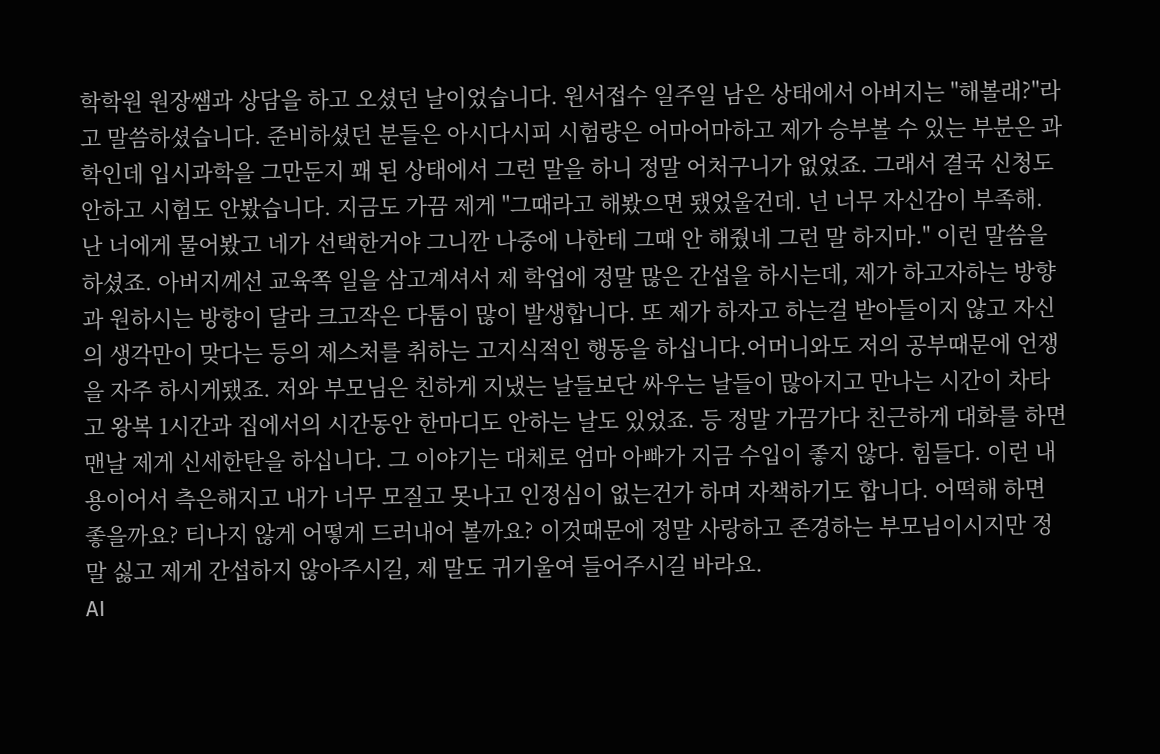학학원 원장쌤과 상담을 하고 오셨던 날이었습니다. 원서접수 일주일 남은 상태에서 아버지는 "해볼래?"라고 말씀하셨습니다. 준비하셨던 분들은 아시다시피 시험량은 어마어마하고 제가 승부볼 수 있는 부분은 과학인데 입시과학을 그만둔지 꽤 된 상태에서 그런 말을 하니 정말 어처구니가 없었죠. 그래서 결국 신청도 안하고 시험도 안봤습니다. 지금도 가끔 제게 "그때라고 해봤으면 됐었울건데. 넌 너무 자신감이 부족해. 난 너에게 물어봤고 네가 선택한거야 그니깐 나중에 나한테 그때 안 해줬네 그런 말 하지마." 이런 말씀을 하셨죠. 아버지께선 교육쪽 일을 삼고계셔서 제 학업에 정말 많은 간섭을 하시는데, 제가 하고자하는 방향과 원하시는 방향이 달라 크고작은 다툼이 많이 발생합니다. 또 제가 하자고 하는걸 받아들이지 않고 자신의 생각만이 맞다는 등의 제스처를 취하는 고지식적인 행동을 하십니다.어머니와도 저의 공부때문에 언쟁을 자주 하시게됐죠. 저와 부모님은 친하게 지냈는 날들보단 싸우는 날들이 많아지고 만나는 시간이 차타고 왕복 1시간과 집에서의 시간동안 한마디도 안하는 날도 있었죠. 등 정말 가끔가다 친근하게 대화를 하면 맨날 제게 신세한탄을 하십니다. 그 이야기는 대체로 엄마 아빠가 지금 수입이 좋지 않다. 힘들다. 이런 내용이어서 측은해지고 내가 너무 모질고 못나고 인정심이 없는건가 하며 자책하기도 합니다. 어떡해 하면 좋을까요? 티나지 않게 어떻게 드러내어 볼까요? 이것때문에 정말 사랑하고 존경하는 부모님이시지만 정말 싫고 제게 간섭하지 않아주시길, 제 말도 귀기울여 들어주시길 바라요.
AI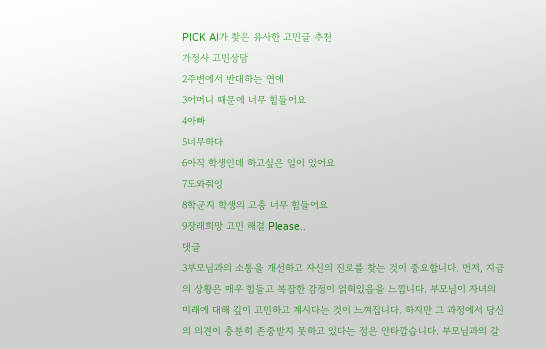PICK AI가 찾은 유사한 고민글 추천
가정사 고민상담
2주변에서 반대하는 연애
3어머니 때문에 너무 힘들어요
4아빠
5너무하다
6아직 학생인데 하고싶은 일이 있어요
7도와줘잉
8학군지 학생의 고충 너무 힘들어요
9장래희망 고민 해결 Please..
댓글
3부모님과의 소통을 개선하고 자신의 진로를 찾는 것이 중요합니다. 먼저, 지금의 상황은 매우 힘들고 복잡한 감정이 얽혀있음을 느낍니다. 부모님이 자녀의 미래에 대해 깊이 고민하고 계시다는 것이 느껴집니다. 하지만 그 과정에서 당신의 의견이 충분히 존중받지 못하고 있다는 점은 안타깝습니다. 부모님과의 갈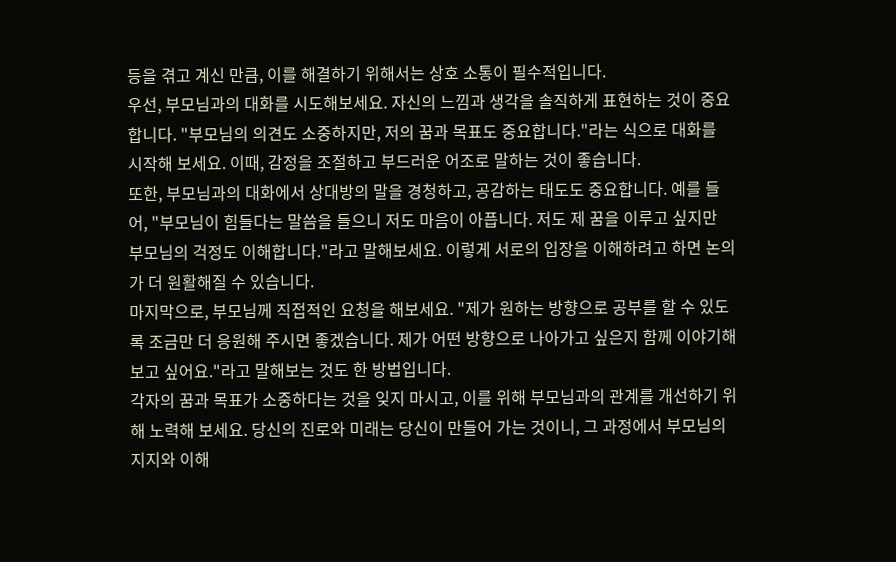등을 겪고 계신 만큼, 이를 해결하기 위해서는 상호 소통이 필수적입니다.
우선, 부모님과의 대화를 시도해보세요. 자신의 느낌과 생각을 솔직하게 표현하는 것이 중요합니다. "부모님의 의견도 소중하지만, 저의 꿈과 목표도 중요합니다."라는 식으로 대화를 시작해 보세요. 이때, 감정을 조절하고 부드러운 어조로 말하는 것이 좋습니다.
또한, 부모님과의 대화에서 상대방의 말을 경청하고, 공감하는 태도도 중요합니다. 예를 들어, "부모님이 힘들다는 말씀을 들으니 저도 마음이 아픕니다. 저도 제 꿈을 이루고 싶지만 부모님의 걱정도 이해합니다."라고 말해보세요. 이렇게 서로의 입장을 이해하려고 하면 논의가 더 원활해질 수 있습니다.
마지막으로, 부모님께 직접적인 요청을 해보세요. "제가 원하는 방향으로 공부를 할 수 있도록 조금만 더 응원해 주시면 좋겠습니다. 제가 어떤 방향으로 나아가고 싶은지 함께 이야기해보고 싶어요."라고 말해보는 것도 한 방법입니다.
각자의 꿈과 목표가 소중하다는 것을 잊지 마시고, 이를 위해 부모님과의 관계를 개선하기 위해 노력해 보세요. 당신의 진로와 미래는 당신이 만들어 가는 것이니, 그 과정에서 부모님의 지지와 이해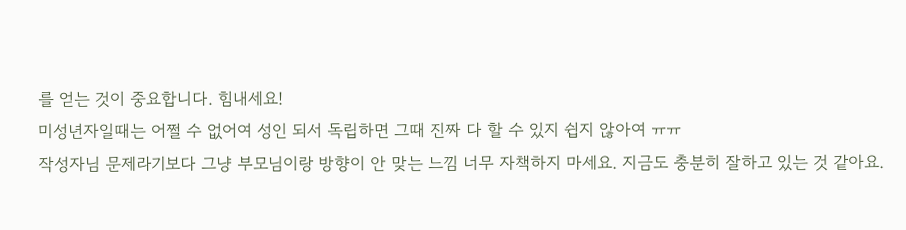를 얻는 것이 중요합니다. 힘내세요!
미성년자일때는 어쩔 수 없어여 성인 되서 독립하면 그때 진짜 다 할 수 있지 쉽지 않아여 ㅠㅠ
작성자님 문제라기보다 그냥 부모님이랑 방향이 안 맞는 느낌 너무 자책하지 마세요. 지금도 충분히 잘하고 있는 것 같아요.